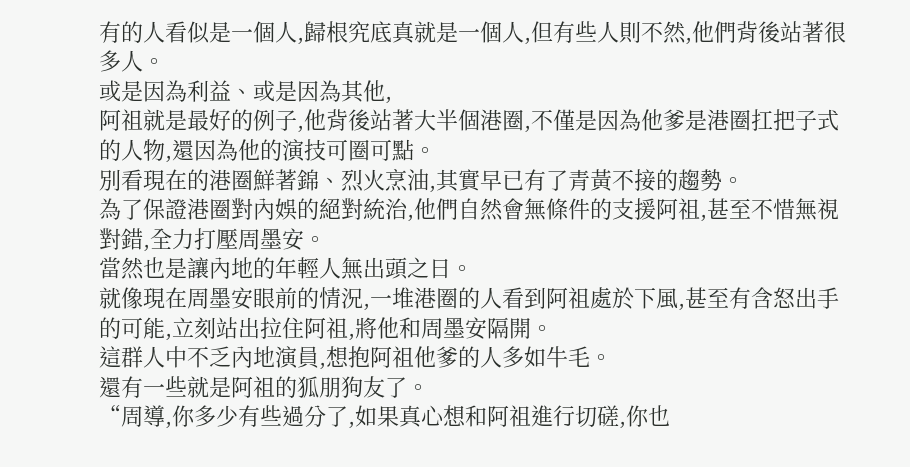有的人看似是一個人,歸根究底真就是一個人,但有些人則不然,他們背後站著很多人。
或是因為利益、或是因為其他,
阿祖就是最好的例子,他背後站著大半個港圈,不僅是因為他爹是港圈扛把子式的人物,還因為他的演技可圈可點。
別看現在的港圈鮮著錦、烈火烹油,其實早已有了青黃不接的趨勢。
為了保證港圈對內娛的絕對統治,他們自然會無條件的支援阿祖,甚至不惜無視對錯,全力打壓周墨安。
當然也是讓內地的年輕人無出頭之日。
就像現在周墨安眼前的情況,一堆港圈的人看到阿祖處於下風,甚至有含怒出手的可能,立刻站出拉住阿祖,將他和周墨安隔開。
這群人中不乏內地演員,想抱阿祖他爹的人多如牛毛。
還有一些就是阿祖的狐朋狗友了。
“周導,你多少有些過分了,如果真心想和阿祖進行切磋,你也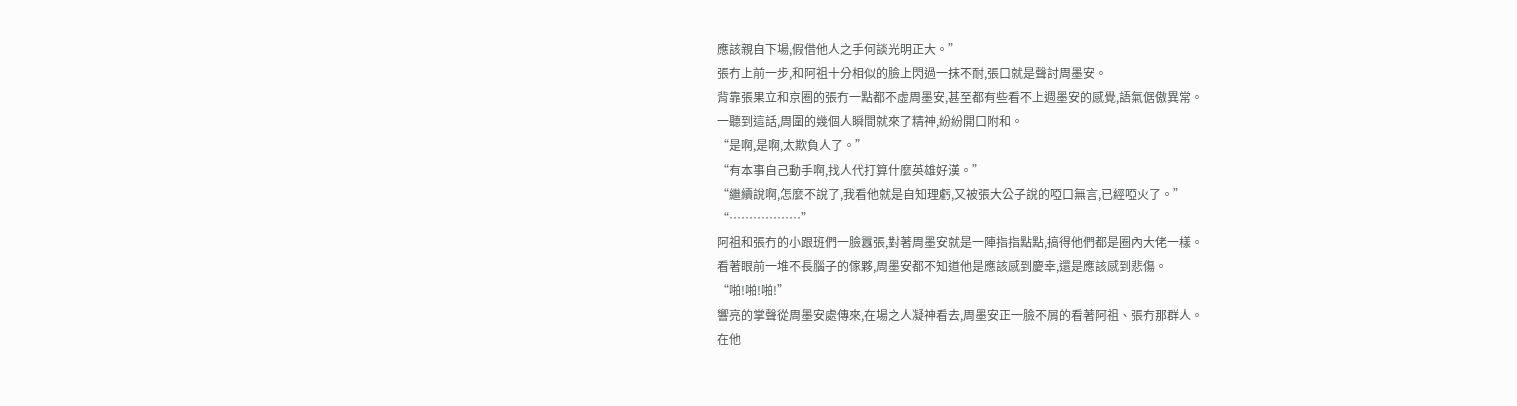應該親自下場,假借他人之手何談光明正大。”
張冇上前一步,和阿祖十分相似的臉上閃過一抹不耐,張口就是聲討周墨安。
背靠張果立和京圈的張冇一點都不虛周墨安,甚至都有些看不上週墨安的感覺,語氣倨傲異常。
一聽到這話,周圍的幾個人瞬間就來了精神,紛紛開口附和。
“是啊,是啊,太欺負人了。”
“有本事自己動手啊,找人代打算什麼英雄好漢。”
“繼續說啊,怎麼不說了,我看他就是自知理虧,又被張大公子說的啞口無言,已經啞火了。”
“………………”
阿祖和張冇的小跟班們一臉囂張,對著周墨安就是一陣指指點點,搞得他們都是圈內大佬一樣。
看著眼前一堆不長腦子的傢夥,周墨安都不知道他是應該感到慶幸,還是應該感到悲傷。
“啪!啪!啪!”
響亮的掌聲從周墨安處傳來,在場之人凝神看去,周墨安正一臉不屑的看著阿祖、張冇那群人。
在他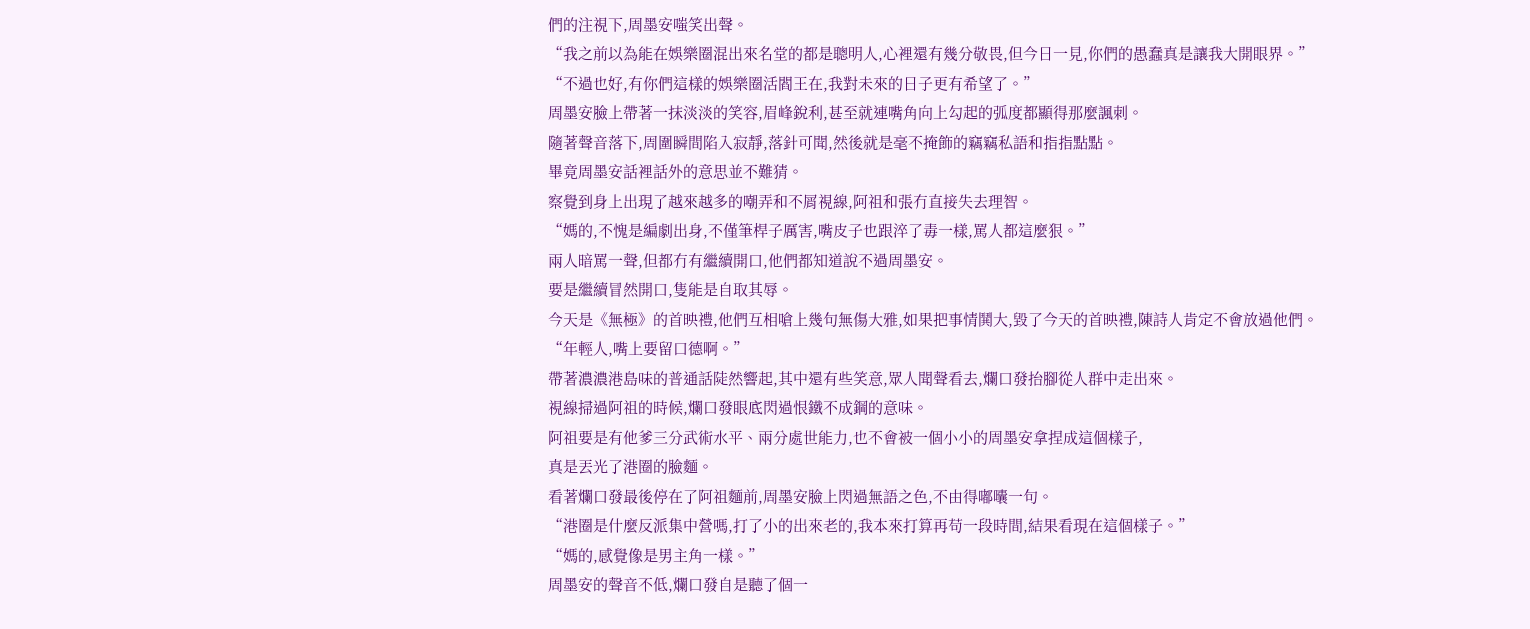們的注視下,周墨安嗤笑出聲。
“我之前以為能在娛樂圈混出來名堂的都是聰明人,心裡還有幾分敬畏,但今日一見,你們的愚蠢真是讓我大開眼界。”
“不過也好,有你們這樣的娛樂圈活閻王在,我對未來的日子更有希望了。”
周墨安臉上帶著一抹淡淡的笑容,眉峰銳利,甚至就連嘴角向上勾起的弧度都顯得那麼諷刺。
隨著聲音落下,周圍瞬間陷入寂靜,落針可聞,然後就是毫不掩飾的竊竊私語和指指點點。
畢竟周墨安話裡話外的意思並不難猜。
察覺到身上出現了越來越多的嘲弄和不屑視線,阿祖和張冇直接失去理智。
“媽的,不愧是編劇出身,不僅筆桿子厲害,嘴皮子也跟淬了毒一樣,罵人都這麼狠。”
兩人暗罵一聲,但都冇有繼續開口,他們都知道說不過周墨安。
要是繼續冒然開口,隻能是自取其辱。
今天是《無極》的首映禮,他們互相嗆上幾句無傷大雅,如果把事情鬨大,毀了今天的首映禮,陳詩人肯定不會放過他們。
“年輕人,嘴上要留口德啊。”
帶著濃濃港島味的普通話陡然響起,其中還有些笑意,眾人聞聲看去,爛口發抬腳從人群中走出來。
視線掃過阿祖的時候,爛口發眼底閃過恨鐵不成鋼的意味。
阿祖要是有他爹三分武術水平、兩分處世能力,也不會被一個小小的周墨安拿捏成這個樣子,
真是丟光了港圈的臉麵。
看著爛口發最後停在了阿祖麵前,周墨安臉上閃過無語之色,不由得嘟囔一句。
“港圈是什麼反派集中營嗎,打了小的出來老的,我本來打算再苟一段時間,結果看現在這個樣子。”
“媽的,感覺像是男主角一樣。”
周墨安的聲音不低,爛口發自是聽了個一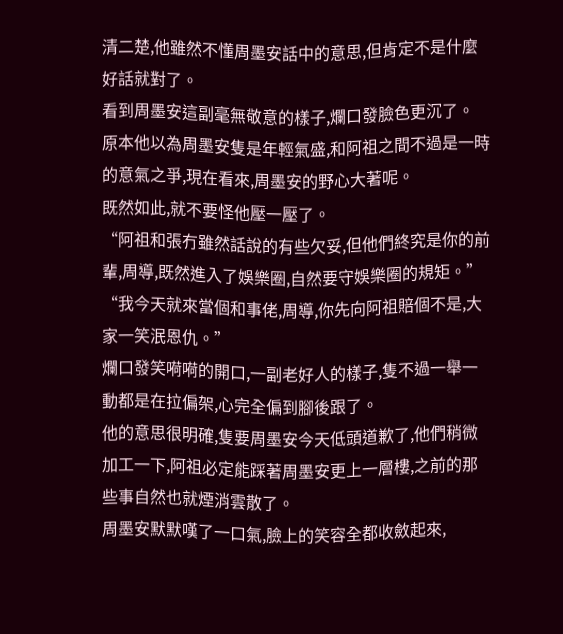清二楚,他雖然不懂周墨安話中的意思,但肯定不是什麼好話就對了。
看到周墨安這副毫無敬意的樣子,爛口發臉色更沉了。
原本他以為周墨安隻是年輕氣盛,和阿祖之間不過是一時的意氣之爭,現在看來,周墨安的野心大著呢。
既然如此,就不要怪他壓一壓了。
“阿祖和張冇雖然話說的有些欠妥,但他們終究是你的前輩,周導,既然進入了娛樂圈,自然要守娛樂圈的規矩。”
“我今天就來當個和事佬,周導,你先向阿祖賠個不是,大家一笑泯恩仇。”
爛口發笑嗬嗬的開口,一副老好人的樣子,隻不過一舉一動都是在拉偏架,心完全偏到腳後跟了。
他的意思很明確,隻要周墨安今天低頭道歉了,他們稍微加工一下,阿祖必定能踩著周墨安更上一層樓,之前的那些事自然也就煙消雲散了。
周墨安默默嘆了一口氣,臉上的笑容全都收斂起來,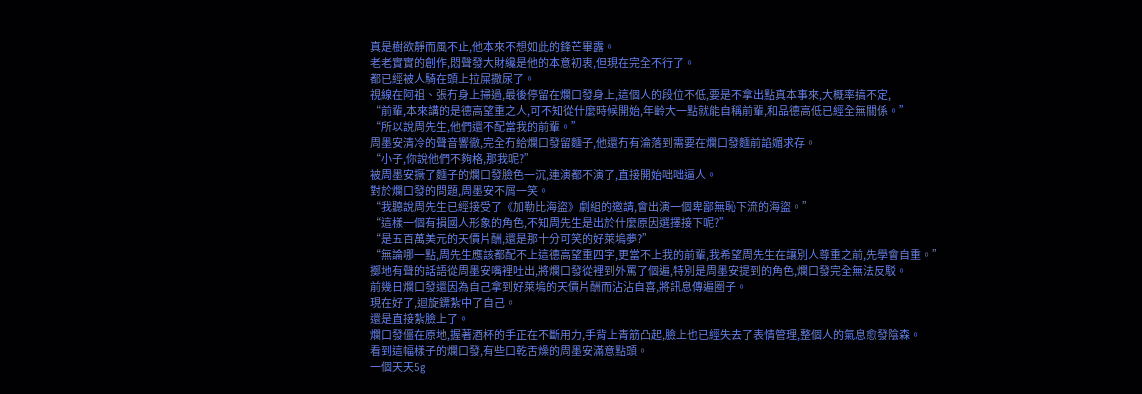真是樹欲靜而風不止,他本來不想如此的鋒芒畢露。
老老實實的創作,悶聲發大財纔是他的本意初衷,但現在完全不行了。
都已經被人騎在頭上拉屎撒尿了。
視線在阿祖、張冇身上掃過,最後停留在爛口發身上,這個人的段位不低,要是不拿出點真本事來,大概率搞不定,
“前輩,本來講的是德高望重之人,可不知從什麼時候開始,年齡大一點就能自稱前輩,和品德高低已經全無關係。”
“所以說周先生,他們還不配當我的前輩。”
周墨安清冷的聲音響徹,完全冇給爛口發留麵子,他還冇有淪落到需要在爛口發麵前諂媚求存。
“小子,你說他們不夠格,那我呢?”
被周墨安撅了麵子的爛口發臉色一沉,連演都不演了,直接開始咄咄逼人。
對於爛口發的問題,周墨安不屑一笑。
“我聽說周先生已經接受了《加勒比海盜》劇組的邀請,會出演一個卑鄙無恥下流的海盜。”
“這樣一個有損國人形象的角色,不知周先生是出於什麼原因選擇接下呢?”
“是五百萬美元的天價片酬,還是那十分可笑的好萊塢夢?”
“無論哪一點,周先生應該都配不上這德高望重四字,更當不上我的前輩,我希望周先生在讓別人尊重之前,先學會自重。”
擲地有聲的話語從周墨安嘴裡吐出,將爛口發從裡到外罵了個遍,特別是周墨安提到的角色,爛口發完全無法反駁。
前幾日爛口發還因為自己拿到好萊塢的天價片酬而沾沾自喜,將訊息傳遍圈子。
現在好了,迴旋鏢紮中了自己。
還是直接紮臉上了。
爛口發僵在原地,握著酒杯的手正在不斷用力,手背上青筋凸起,臉上也已經失去了表情管理,整個人的氣息愈發陰森。
看到這幅樣子的爛口發,有些口乾舌燥的周墨安滿意點頭。
一個天天5g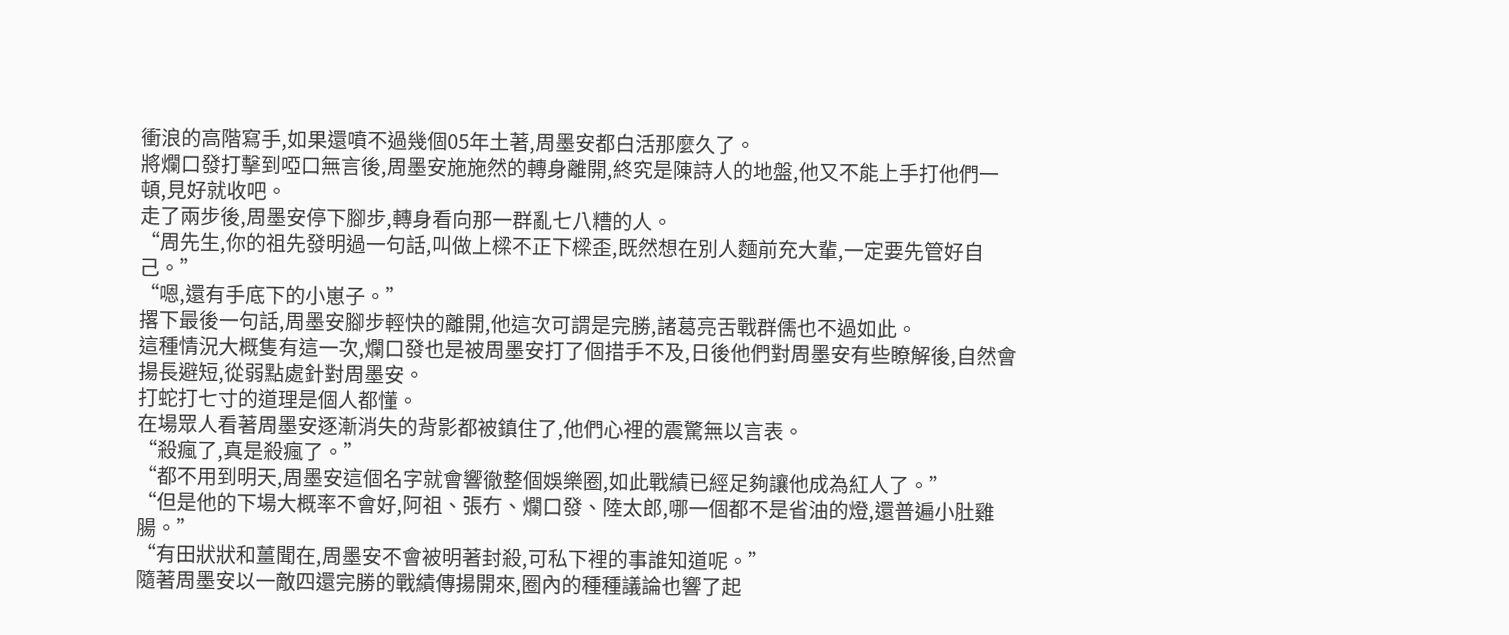衝浪的高階寫手,如果還噴不過幾個05年土著,周墨安都白活那麼久了。
將爛口發打擊到啞口無言後,周墨安施施然的轉身離開,終究是陳詩人的地盤,他又不能上手打他們一頓,見好就收吧。
走了兩步後,周墨安停下腳步,轉身看向那一群亂七八糟的人。
“周先生,你的祖先發明過一句話,叫做上樑不正下樑歪,既然想在別人麵前充大輩,一定要先管好自己。”
“嗯,還有手底下的小崽子。”
撂下最後一句話,周墨安腳步輕快的離開,他這次可謂是完勝,諸葛亮舌戰群儒也不過如此。
這種情況大概隻有這一次,爛口發也是被周墨安打了個措手不及,日後他們對周墨安有些瞭解後,自然會揚長避短,從弱點處針對周墨安。
打蛇打七寸的道理是個人都懂。
在場眾人看著周墨安逐漸消失的背影都被鎮住了,他們心裡的震驚無以言表。
“殺瘋了,真是殺瘋了。”
“都不用到明天,周墨安這個名字就會響徹整個娛樂圈,如此戰績已經足夠讓他成為紅人了。”
“但是他的下場大概率不會好,阿祖、張冇、爛口發、陸太郎,哪一個都不是省油的燈,還普遍小肚雞腸。”
“有田狀狀和薑聞在,周墨安不會被明著封殺,可私下裡的事誰知道呢。”
隨著周墨安以一敵四還完勝的戰績傳揚開來,圈內的種種議論也響了起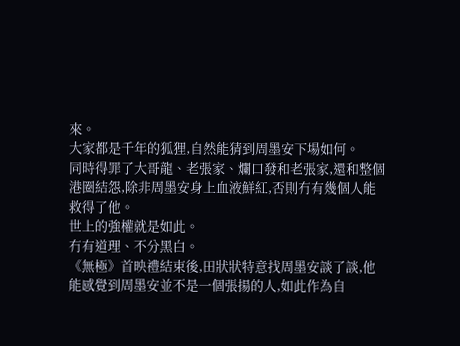來。
大家都是千年的狐狸,自然能猜到周墨安下場如何。
同時得罪了大哥龍、老張家、爛口發和老張家,還和整個港圈結怨,除非周墨安身上血液鮮紅,否則冇有幾個人能救得了他。
世上的強權就是如此。
冇有道理、不分黑白。
《無極》首映禮結束後,田狀狀特意找周墨安談了談,他能感覺到周墨安並不是一個張揚的人,如此作為自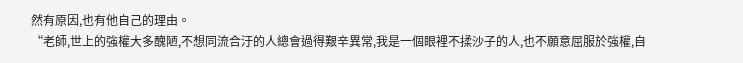然有原因,也有他自己的理由。
“老師,世上的強權大多醜陋,不想同流合汙的人總會過得艱辛異常,我是一個眼裡不揉沙子的人,也不願意屈服於強權,自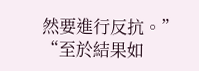然要進行反抗。”
“至於結果如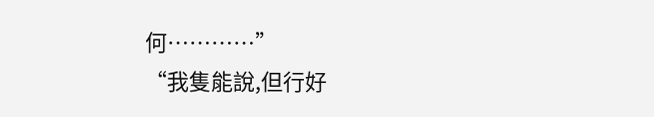何…………”
“我隻能說,但行好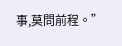事,莫問前程。”